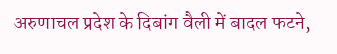अरुणाचल प्रदेश के दिबांग वैली में बादल फटने,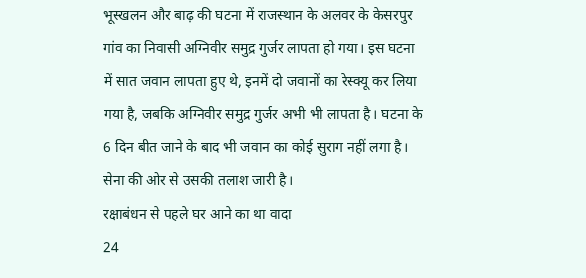भूस्खलन और बाढ़ की घटना में राजस्थान के अलवर के केसरपुर गांव का निवासी अग्निवीर समुद्र गुर्जर लापता हो गया। इस घटना में सात जवान लापता हुए थे, इनमें दो जवानों का रेस्क्यू कर लिया गया है, जबकि अग्निवीर समुद्र गुर्जर अभी भी लापता है। घटना के 6 दिन बीत जाने के बाद भी जवान का कोई सुराग नहीं लगा है। सेना की ओर से उसकी तलाश जारी है।
रक्षाबंधन से पहले घर आने का था वादा
24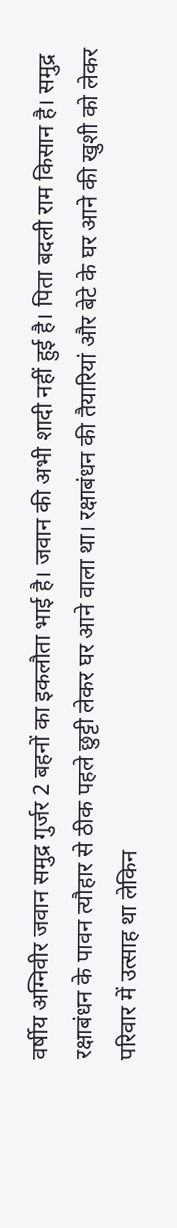वर्षीय अग्निवीर जवान समुद्र गुर्जर 2 बहनों का इकलौता भाई है। जवान की अभी शादी नहीं हुई है। पिता बदली राम किसान है। समुद्र रक्षाबंधन के पावन त्यौहार से ठीक पहले छुट्टी लेकर घर आने वाला था। रक्षाबंधन की तैयारियां और बेटे के घर आने की खुशी को लेकर परिवार में उत्साह था लेकिन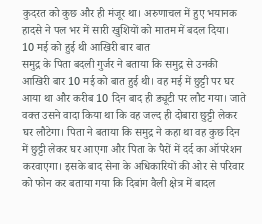कुदरत को कुछ और ही मंजूर था। अरुणाचल में हुए भयानक हादसे ने पल भर में सारी खुशियों को मातम में बदल दिया।
10 मई को हुई थी आखिरी बार बात
समुद्र के पिता बदली गुर्जर ने बताया कि समुद्र से उनकी आखिरी बार 10 मई को बात हुई थी। वह मई में छुट्टी पर घर आया था और करीब 10 दिन बाद ही ड्यूटी पर लौट गया। जाते वक्त उसने वादा किया था कि वह जल्द ही दोबारा छुट्टी लेकर घर लौटेगा। पिता ने बताया कि समुद्र ने कहा था वह कुछ दिन में छुट्टी लेकर घर आएगा और पिता के पैरों में दर्द का ऑपरेशन करवाएगा। इसके बाद सेना के अधिकारियों की ओर से परिवार को फोन कर बताया गया कि दिबांग वैली क्षेत्र में बादल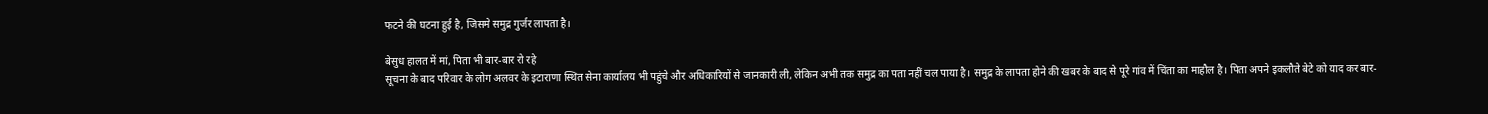फटने की घटना हुई है, जिसमे समुद्र गुर्जर लापता है।

बेसुध हालत में मां, पिता भी बार-बार रो रहे
सूचना के बाद परिवार के लोग अलवर के इटाराणा स्थित सेना कार्यालय भी पहुंचे और अधिकारियों से जानकारी ली, लेकिन अभी तक समुद्र का पता नहीं चल पाया है। समुद्र के लापता होने की खबर के बाद से पूरे गांव में चिंता का माहौल है। पिता अपने इकलौते बेटे को याद कर बार-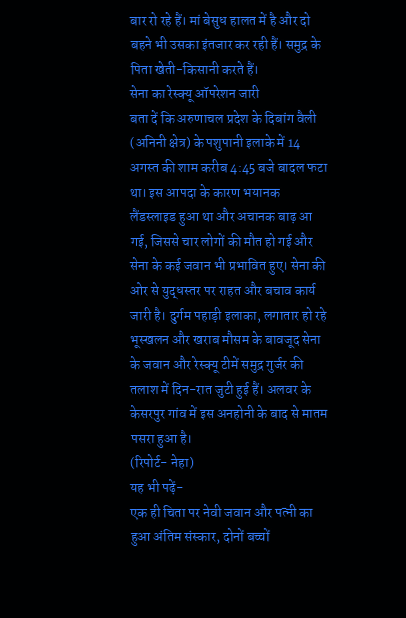बार रो रहे हैं। मां बेसुध हालत में है और दो बहने भी उसका इंतजार कर रही हैं। समुद्र के पिता खेती-किसानी करते हैं।
सेना का रेस्क्यू ऑपरेशन जारी
बता दें कि अरुणाचल प्रदेश के दिबांग वैली (अनिनी क्षेत्र) के पशुपानी इलाके में 14 अगस्त की शाम करीब 4:45 बजे बादल फटा था। इस आपदा के कारण भयानक लैंडस्लाइड हुआ था और अचानक बाढ़ आ गई, जिससे चार लोगों की मौत हो गई और सेना के कई जवान भी प्रभावित हुए। सेना की ओर से युद्धस्तर पर राहत और बचाव कार्य जारी है। दुर्गम पहाड़ी इलाका, लगातार हो रहे भूस्खलन और खराब मौसम के बावजूद सेना के जवान और रेस्क्यू टीमें समुद्र गुर्जर की तलाश में दिन-रात जुटी हुई हैं। अलवर के केसरपुर गांव में इस अनहोनी के बाद से मातम पसरा हुआ है।
(रिपोर्ट- नेहा)
यह भी पढ़ें-
एक ही चिता पर नेवी जवान और पत्नी का हुआ अंतिम संस्कार, दोनों बच्चों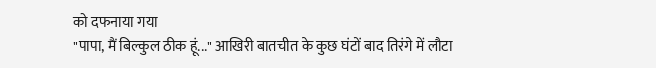को दफनाया गया
"पापा, मैं बिल्कुल ठीक हूं..." आखिरी बातचीत के कुछ घंटों बाद तिरंगे में लौटा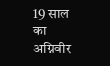19 साल का अग्निवीर